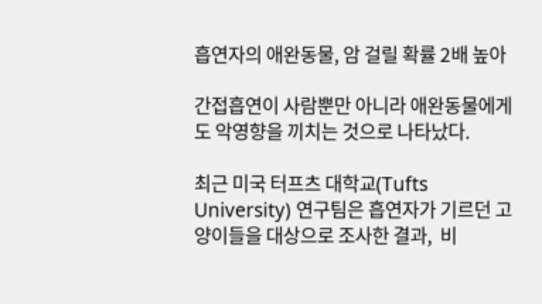흡연자의 애완동물, 암 걸릴 확률 2배 높아

간접흡연이 사람뿐만 아니라 애완동물에게도 악영향을 끼치는 것으로 나타났다.

최근 미국 터프츠 대학교(Tufts University) 연구팀은 흡연자가 기르던 고양이들을 대상으로 조사한 결과,  비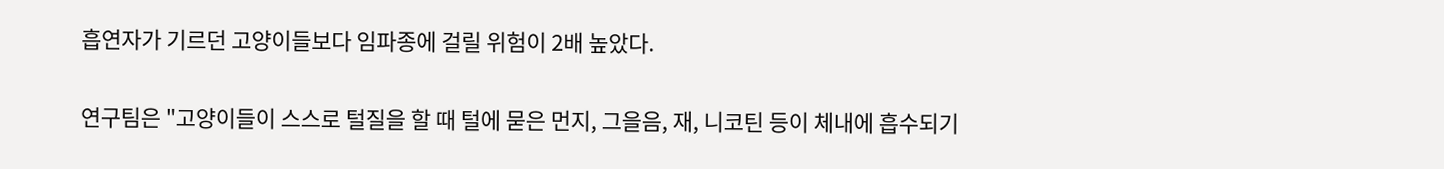흡연자가 기르던 고양이들보다 임파종에 걸릴 위험이 2배 높았다.

연구팀은 "고양이들이 스스로 털질을 할 때 털에 묻은 먼지, 그을음, 재, 니코틴 등이 체내에 흡수되기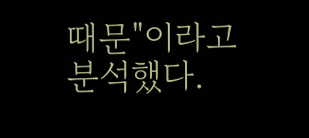때문"이라고 분석했다.